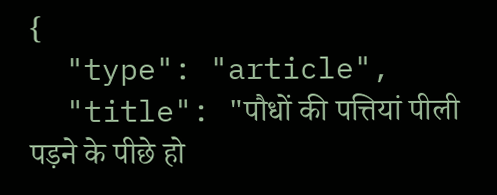{
  "type": "article",
  "title": "पौधों की पत्तियां पीली पड़ने के पीछे हो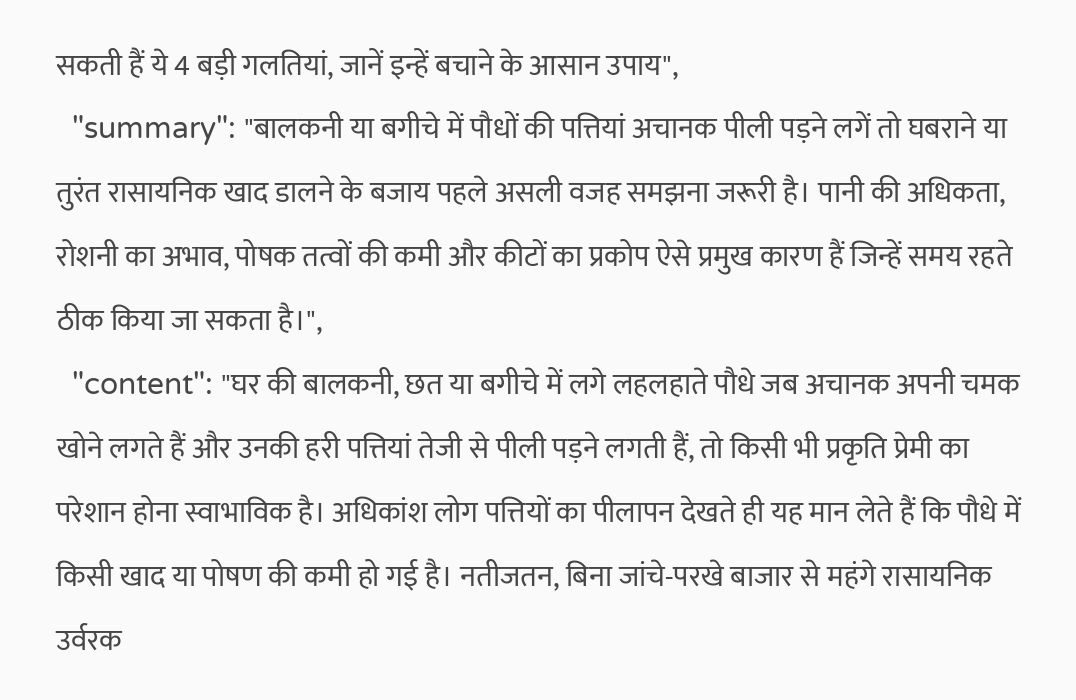सकती हैं ये 4 बड़ी गलतियां, जानें इन्हें बचाने के आसान उपाय",
  "summary": "बालकनी या बगीचे में पौधों की पत्तियां अचानक पीली पड़ने लगें तो घबराने या तुरंत रासायनिक खाद डालने के बजाय पहले असली वजह समझना जरूरी है। पानी की अधिकता, रोशनी का अभाव, पोषक तत्वों की कमी और कीटों का प्रकोप ऐसे प्रमुख कारण हैं जिन्हें समय रहते ठीक किया जा सकता है।",
  "content": "घर की बालकनी, छत या बगीचे में लगे लहलहाते पौधे जब अचानक अपनी चमक खोने लगते हैं और उनकी हरी पत्तियां तेजी से पीली पड़ने लगती हैं, तो किसी भी प्रकृति प्रेमी का परेशान होना स्वाभाविक है। अधिकांश लोग पत्तियों का पीलापन देखते ही यह मान लेते हैं कि पौधे में किसी खाद या पोषण की कमी हो गई है। नतीजतन, बिना जांचे-परखे बाजार से महंगे रासायनिक उर्वरक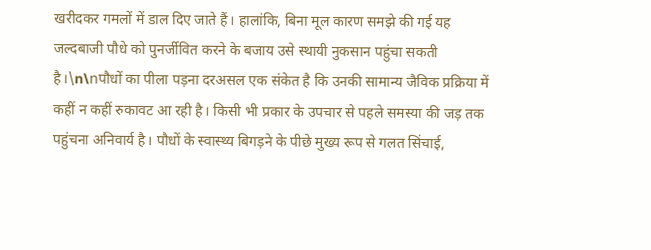खरीदकर गमलों में डाल दिए जाते हैं। हालांकि, बिना मूल कारण समझे की गई यह जल्दबाजी पौधे को पुनर्जीवित करने के बजाय उसे स्थायी नुकसान पहुंचा सकती है।\n\nपौधों का पीला पड़ना दरअसल एक संकेत है कि उनकी सामान्य जैविक प्रक्रिया में कहीं न कहीं रुकावट आ रही है। किसी भी प्रकार के उपचार से पहले समस्या की जड़ तक पहुंचना अनिवार्य है। पौधों के स्वास्थ्य बिगड़ने के पीछे मुख्य रूप से गलत सिंचाई,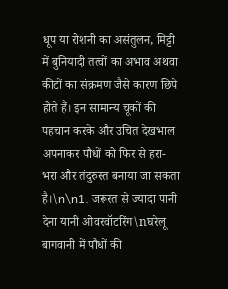धूप या रोशनी का असंतुलन, मिट्टी में बुनियादी तत्वों का अभाव अथवा कीटों का संक्रमण जैसे कारण छिपे होते हैं। इन सामान्य चूकों की पहचान करके और उचित देखभाल अपनाकर पौधों को फिर से हरा-भरा और तंदुरुस्त बनाया जा सकता है।\n\n1. जरूरत से ज्यादा पानी देना यानी ओवरवॉटरिंग\nघरेलू बागवानी में पौधों की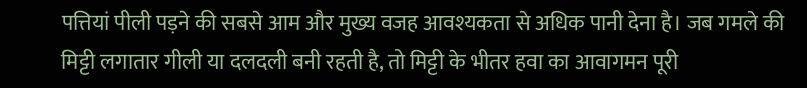पत्तियां पीली पड़ने की सबसे आम और मुख्य वजह आवश्यकता से अधिक पानी देना है। जब गमले की मिट्टी लगातार गीली या दलदली बनी रहती है, तो मिट्टी के भीतर हवा का आवागमन पूरी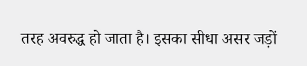तरह अवरुद्ध हो जाता है। इसका सीधा असर जड़ों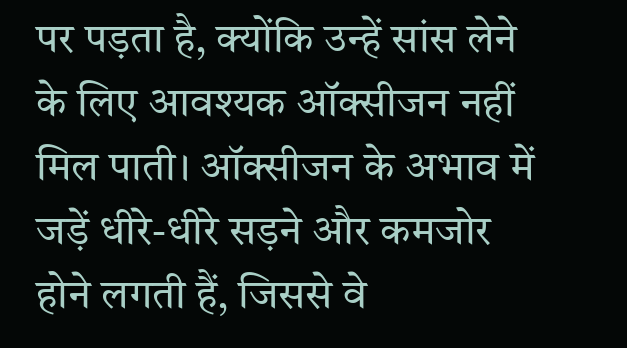पर पड़ता है, क्योंकि उन्हें सांस लेने के लिए आवश्यक ऑक्सीजन नहीं मिल पाती। ऑक्सीजन के अभाव में जड़ें धीरे-धीरे सड़ने और कमजोर होने लगती हैं, जिससे वे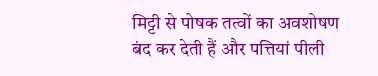मिट्टी से पोषक तत्वों का अवशोषण बंद कर देती हैं और पत्तियां पीली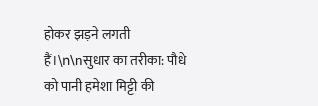होकर झड़ने लगती हैं।\n\nसुधार का तरीका: पौधे को पानी हमेशा मिट्टी की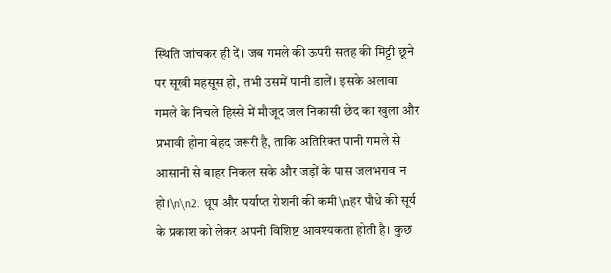स्थिति जांचकर ही दें। जब गमले की ऊपरी सतह की मिट्टी छूने पर सूखी महसूस हो, तभी उसमें पानी डालें। इसके अलावा गमले के निचले हिस्से में मौजूद जल निकासी छेद का खुला और प्रभावी होना बेहद जरूरी है, ताकि अतिरिक्त पानी गमले से आसानी से बाहर निकल सके और जड़ों के पास जलभराव न हो।\n\n2. धूप और पर्याप्त रोशनी की कमी\nहर पौधे की सूर्य के प्रकाश को लेकर अपनी विशिष्ट आवश्यकता होती है। कुछ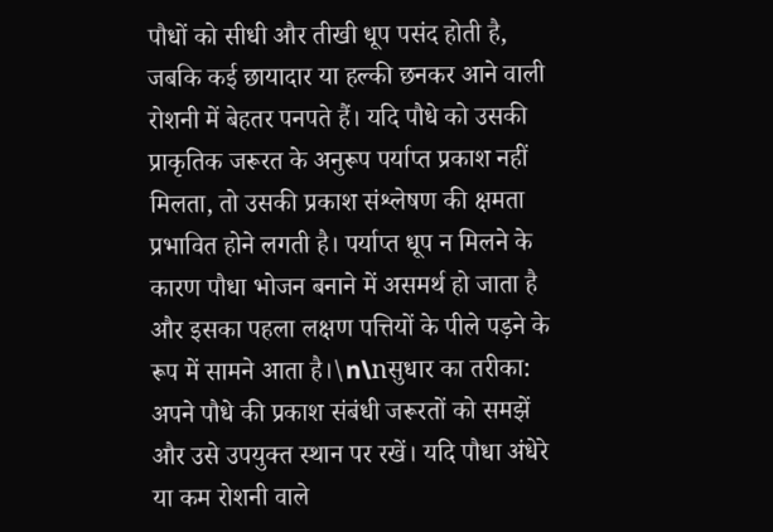पौधों को सीधी और तीखी धूप पसंद होती है, जबकि कई छायादार या हल्की छनकर आने वाली रोशनी में बेहतर पनपते हैं। यदि पौधे को उसकी प्राकृतिक जरूरत के अनुरूप पर्याप्त प्रकाश नहीं मिलता, तो उसकी प्रकाश संश्लेषण की क्षमता प्रभावित होने लगती है। पर्याप्त धूप न मिलने के कारण पौधा भोजन बनाने में असमर्थ हो जाता है और इसका पहला लक्षण पत्तियों के पीले पड़ने के रूप में सामने आता है।\n\nसुधार का तरीका: अपने पौधे की प्रकाश संबंधी जरूरतों को समझें और उसे उपयुक्त स्थान पर रखें। यदि पौधा अंधेरे या कम रोशनी वाले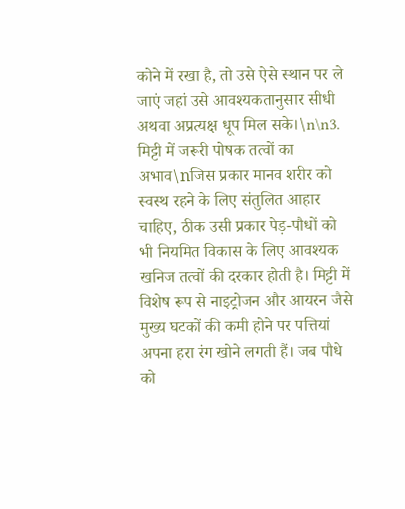कोने में रखा है, तो उसे ऐसे स्थान पर ले जाएं जहां उसे आवश्यकतानुसार सीधी अथवा अप्रत्यक्ष धूप मिल सके।\n\n3. मिट्टी में जरूरी पोषक तत्वों का अभाव\nजिस प्रकार मानव शरीर को स्वस्थ रहने के लिए संतुलित आहार चाहिए, ठीक उसी प्रकार पेड़-पौधों को भी नियमित विकास के लिए आवश्यक खनिज तत्वों की दरकार होती है। मिट्टी में विशेष रूप से नाइट्रोजन और आयरन जैसे मुख्य घटकों की कमी होने पर पत्तियां अपना हरा रंग खोने लगती हैं। जब पौधे को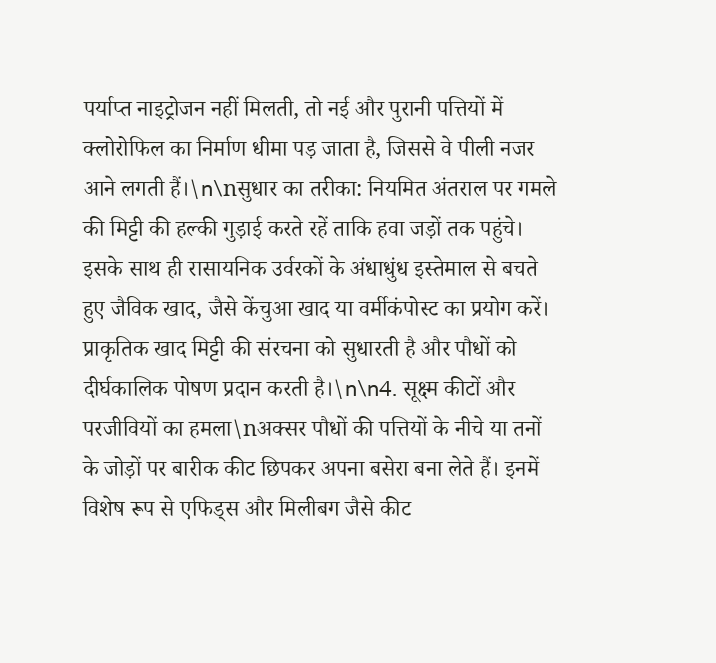पर्याप्त नाइट्रोजन नहीं मिलती, तो नई और पुरानी पत्तियों में क्लोरोफिल का निर्माण धीमा पड़ जाता है, जिससे वे पीली नजर आने लगती हैं।\n\nसुधार का तरीका: नियमित अंतराल पर गमले की मिट्टी की हल्की गुड़ाई करते रहें ताकि हवा जड़ों तक पहुंचे। इसके साथ ही रासायनिक उर्वरकों के अंधाधुंध इस्तेमाल से बचते हुए जैविक खाद, जैसे केंचुआ खाद या वर्मीकंपोस्ट का प्रयोग करें। प्राकृतिक खाद मिट्टी की संरचना को सुधारती है और पौधों को दीर्घकालिक पोषण प्रदान करती है।\n\n4. सूक्ष्म कीटों और परजीवियों का हमला\nअक्सर पौधों की पत्तियों के नीचे या तनों के जोड़ों पर बारीक कीट छिपकर अपना बसेरा बना लेते हैं। इनमें विशेष रूप से एफिड्स और मिलीबग जैसे कीट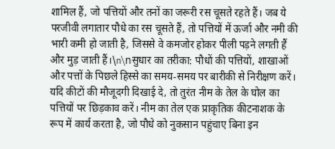शामिल हैं, जो पत्तियों और तनों का जरूरी रस चूसते रहते हैं। जब ये परजीवी लगातार पौधे का रस चूसते हैं, तो पत्तियों में ऊर्जा और नमी की भारी कमी हो जाती है, जिससे वे कमजोर होकर पीली पड़ने लगती हैं और मुड़ जाती हैं।\n\nसुधार का तरीका: पौधों की पत्तियों, शाखाओं और पत्तों के पिछले हिस्से का समय-समय पर बारीकी से निरीक्षण करें। यदि कीटों की मौजूदगी दिखाई दे, तो तुरंत नीम के तेल के घोल का पत्तियों पर छिड़काव करें। नीम का तेल एक प्राकृतिक कीटनाशक के रूप में कार्य करता है, जो पौधे को नुकसान पहुंचाए बिना इन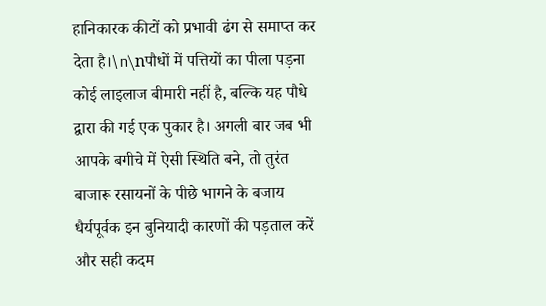हानिकारक कीटों को प्रभावी ढंग से समाप्त कर देता है।\n\nपौधों में पत्तियों का पीला पड़ना कोई लाइलाज बीमारी नहीं है, बल्कि यह पौधे द्वारा की गई एक पुकार है। अगली बार जब भी आपके बगीचे में ऐसी स्थिति बने, तो तुरंत बाजारू रसायनों के पीछे भागने के बजाय धैर्यपूर्वक इन बुनियादी कारणों की पड़ताल करें और सही कदम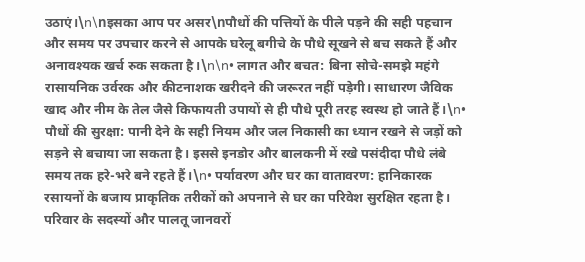उठाएं।\n\nइसका आप पर असर\nपौधों की पत्तियों के पीले पड़ने की सही पहचान और समय पर उपचार करने से आपके घरेलू बगीचे के पौधे सूखने से बच सकते हैं और अनावश्यक खर्च रुक सकता है।\n\n• लागत और बचत: बिना सोचे-समझे महंगे रासायनिक उर्वरक और कीटनाशक खरीदने की जरूरत नहीं पड़ेगी। साधारण जैविक खाद और नीम के तेल जैसे किफायती उपायों से ही पौधे पूरी तरह स्वस्थ हो जाते हैं।\n• पौधों की सुरक्षा: पानी देने के सही नियम और जल निकासी का ध्यान रखने से जड़ों को सड़ने से बचाया जा सकता है। इससे इनडोर और बालकनी में रखे पसंदीदा पौधे लंबे समय तक हरे-भरे बने रहते हैं।\n• पर्यावरण और घर का वातावरण: हानिकारक रसायनों के बजाय प्राकृतिक तरीकों को अपनाने से घर का परिवेश सुरक्षित रहता है। परिवार के सदस्यों और पालतू जानवरों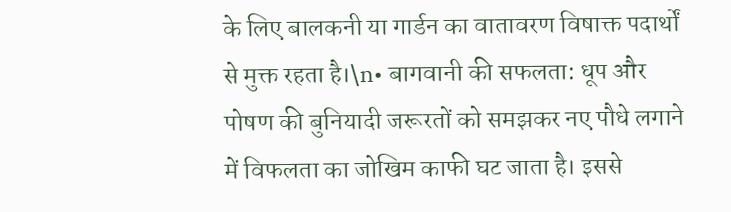के लिए बालकनी या गार्डन का वातावरण विषाक्त पदार्थों से मुक्त रहता है।\n• बागवानी की सफलता: धूप और पोषण की बुनियादी जरूरतों को समझकर नए पौधे लगाने में विफलता का जोखिम काफी घट जाता है। इससे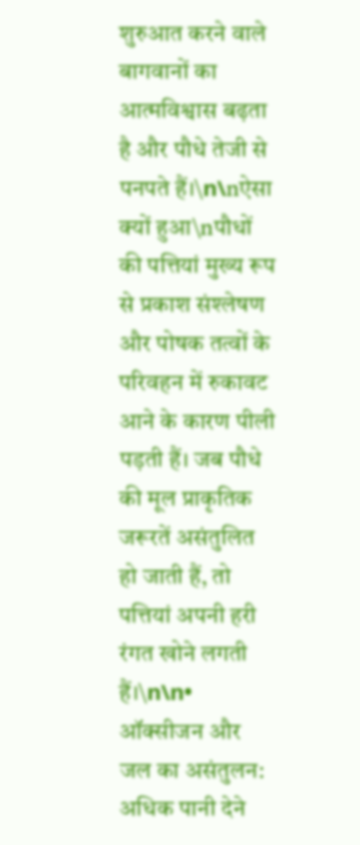शुरुआत करने वाले बागवानों का आत्मविश्वास बढ़ता है और पौधे तेजी से पनपते हैं।\n\nऐसा क्यों हुआ\nपौधों की पत्तियां मुख्य रूप से प्रकाश संश्लेषण और पोषक तत्वों के परिवहन में रुकावट आने के कारण पीली पड़ती हैं। जब पौधे की मूल प्राकृतिक जरूरतें असंतुलित हो जाती हैं, तो पत्तियां अपनी हरी रंगत खोने लगती हैं।\n\n• ऑक्सीजन और जल का असंतुलन: अधिक पानी देने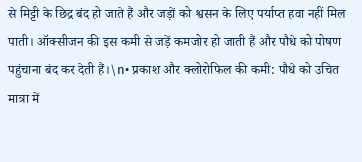से मिट्टी के छिद्र बंद हो जाते हैं और जड़ों को श्वसन के लिए पर्याप्त हवा नहीं मिल पाती। ऑक्सीजन की इस कमी से जड़ें कमजोर हो जाती हैं और पौधे को पोषण पहुंचाना बंद कर देती हैं।\n• प्रकाश और क्लोरोफिल की कमी: पौधे को उचित मात्रा में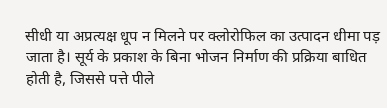सीधी या अप्रत्यक्ष धूप न मिलने पर क्लोरोफिल का उत्पादन धीमा पड़ जाता है। सूर्य के प्रकाश के बिना भोजन निर्माण की प्रक्रिया बाधित होती है, जिससे पत्ते पीले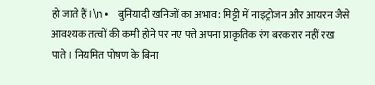हो जाते हैं।\n• बुनियादी खनिजों का अभाव: मिट्टी में नाइट्रोजन और आयरन जैसे आवश्यक तत्वों की कमी होने पर नए पत्ते अपना प्राकृतिक रंग बरकरार नहीं रख पाते। नियमित पोषण के बिना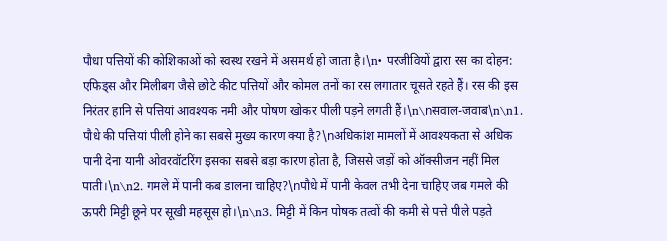पौधा पत्तियों की कोशिकाओं को स्वस्थ रखने में असमर्थ हो जाता है।\n• परजीवियों द्वारा रस का दोहन: एफिड्स और मिलीबग जैसे छोटे कीट पत्तियों और कोमल तनों का रस लगातार चूसते रहते हैं। रस की इस निरंतर हानि से पत्तियां आवश्यक नमी और पोषण खोकर पीली पड़ने लगती हैं।\n\nसवाल-जवाब\n\n1. पौधे की पत्तियां पीली होने का सबसे मुख्य कारण क्या है?\nअधिकांश मामलों में आवश्यकता से अधिक पानी देना यानी ओवरवॉटरिंग इसका सबसे बड़ा कारण होता है, जिससे जड़ों को ऑक्सीजन नहीं मिल पाती।\n\n2. गमले में पानी कब डालना चाहिए?\nपौधे में पानी केवल तभी देना चाहिए जब गमले की ऊपरी मिट्टी छूने पर सूखी महसूस हो।\n\n3. मिट्टी में किन पोषक तत्वों की कमी से पत्ते पीले पड़ते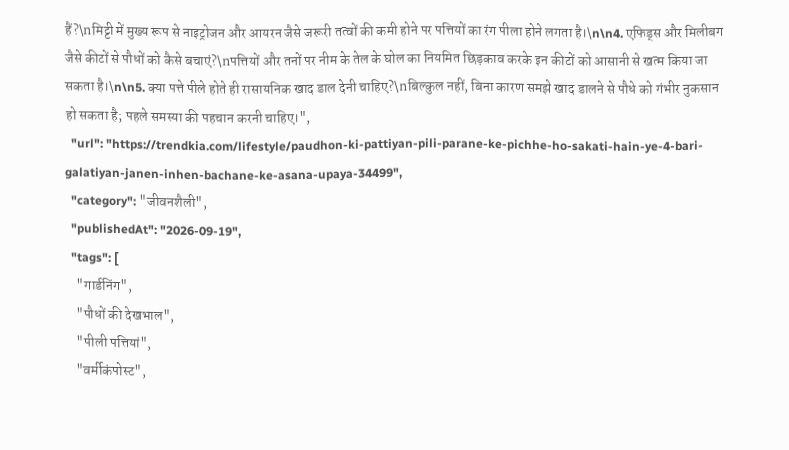हैं?\nमिट्टी में मुख्य रूप से नाइट्रोजन और आयरन जैसे जरूरी तत्वों की कमी होने पर पत्तियों का रंग पीला होने लगता है।\n\n4. एफिड्स और मिलीबग जैसे कीटों से पौधों को कैसे बचाएं?\nपत्तियों और तनों पर नीम के तेल के घोल का नियमित छिड़काव करके इन कीटों को आसानी से खत्म किया जा सकता है।\n\n5. क्या पत्ते पीले होते ही रासायनिक खाद डाल देनी चाहिए?\nबिल्कुल नहीं, बिना कारण समझे खाद डालने से पौधे को गंभीर नुकसान हो सकता है; पहले समस्या की पहचान करनी चाहिए।",
  "url": "https://trendkia.com/lifestyle/paudhon-ki-pattiyan-pili-parane-ke-pichhe-ho-sakati-hain-ye-4-bari-galatiyan-janen-inhen-bachane-ke-asana-upaya-34499",
  "category": "जीवनशैली",
  "publishedAt": "2026-09-19",
  "tags": [
    "गार्डनिंग",
    "पौधों की देखभाल",
    "पीली पत्तियां",
    "वर्मीकंपोस्ट",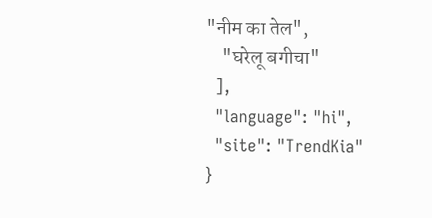"नीम का तेल",
    "घरेलू बगीचा"
  ],
  "language": "hi",
  "site": "TrendKia"
}